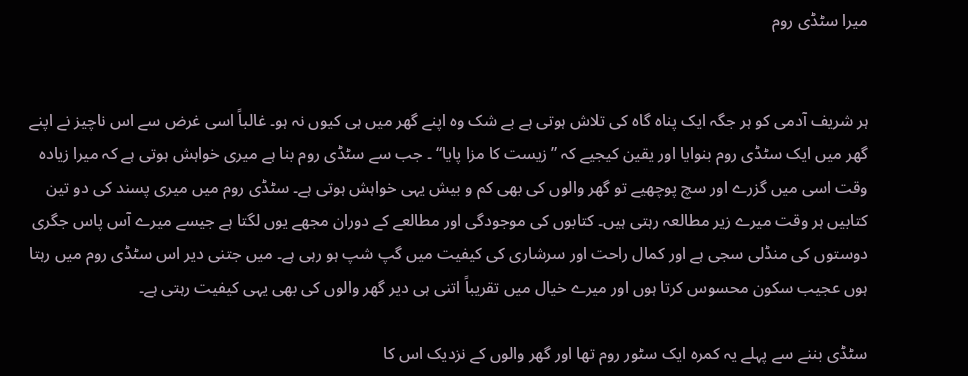میرا سٹڈی روم


ہر شریف آدمی کو ہر جگہ ایک پناہ گاہ کی تلاش ہوتی ہے بے شک وہ اپنے گھر میں ہی کیوں نہ ہو۔ غالباً اسی غرض سے اس ناچیز نے اپنے گھر میں ایک سٹڈی روم بنوایا اور یقین کیجیے کہ ”زیست کا مزا پایا“ ۔ جب سے سٹڈی روم بنا ہے میری خواہش ہوتی ہے کہ میرا زیادہ وقت اسی میں گزرے اور سچ پوچھیے تو گھر والوں کی بھی کم و بیش یہی خواہش ہوتی ہے۔ سٹڈی روم میں میری پسند کی دو تین کتابیں ہر وقت میرے زیر مطالعہ رہتی ہیں۔ کتابوں کی موجودگی اور مطالعے کے دوران مجھے یوں لگتا ہے جیسے میرے آس پاس جگری دوستوں کی منڈلی سجی ہے اور کمال راحت اور سرشاری کی کیفیت میں گپ شپ ہو رہی ہے۔ میں جتنی دیر اس سٹڈی روم میں رہتا ہوں عجیب سکون محسوس کرتا ہوں اور میرے خیال میں تقریباً اتنی ہی دیر گھر والوں کی بھی یہی کیفیت رہتی ہے۔

سٹڈی بننے سے پہلے یہ کمرہ ایک سٹور روم تھا اور گھر والوں کے نزدیک اس کا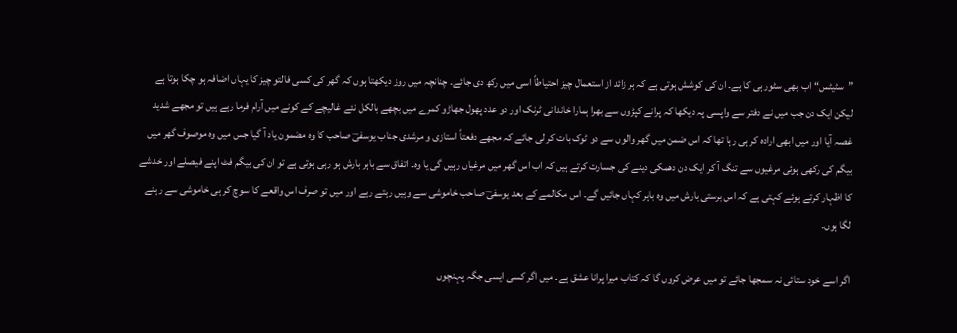”سٹیٹس“ اب بھی سٹور ہی کا ہے۔ ان کی کوشش ہوتی ہے کہ ہر زائد از استعمال چیز احتیاطاً اسی میں رکھ دی جائے۔ چنانچہ میں روز دیکھتا ہوں کہ گھر کی کسی فالتو چیز کا یہاں اضافہ ہو چکا ہوتا ہے لیکن ایک دن جب میں نے دفتر سے واپسی پہ دیکھا کہ پرانے کپڑوں سے بھرا ہمارا خاندانی ٹرنک اور دو عدد پھول جھاڑو کمرے میں بچھے بالکل نئے غالیچے کے کونے میں آرام فرما رہے ہیں تو مجھے شدید غصہ آیا اور میں ابھی ارادہ کر ہی رہا تھا کہ اس ضمن میں گھر والوں سے دو ٹوک بات کر لی جائے کہ مجھے دفعتاً استازی و مرشدی جناب یوسفیؔ صاحب کا وہ مضمون یاد آ گیا جس میں وہ موصوف گھر میں بیگم کی رکھی ہوئی مرغیوں سے تنگ آ کر ایک دن دھمکی دینے کی جسارت کرتے ہیں کہ اب اس گھر میں مرغیاں رہیں گی یا وہ۔ اتفاق سے باہر بارش ہو رہی ہوتی ہے تو ان کی بیگم فٹ اپنے فیصلے اور خدشے کا اظہار کرتے ہوئے کہتی ہے کہ اس برستی بارش میں وہ باہر کہاں جائیں گے۔ اس مکالمے کے بعد یوسفیؔ صاحب خاموشی سے وہیں رہتے رہے اور میں تو صرف اس واقعے کا سوچ کر ہی خاموشی سے رہنے لگا ہوں۔

اگر اسے خود ستائی نہ سمجھا جائے تو میں عرض کروں گا کہ کتاب میرا پرانا عشق ہے۔ میں اگر کسی ایسی جگہ پہنچوں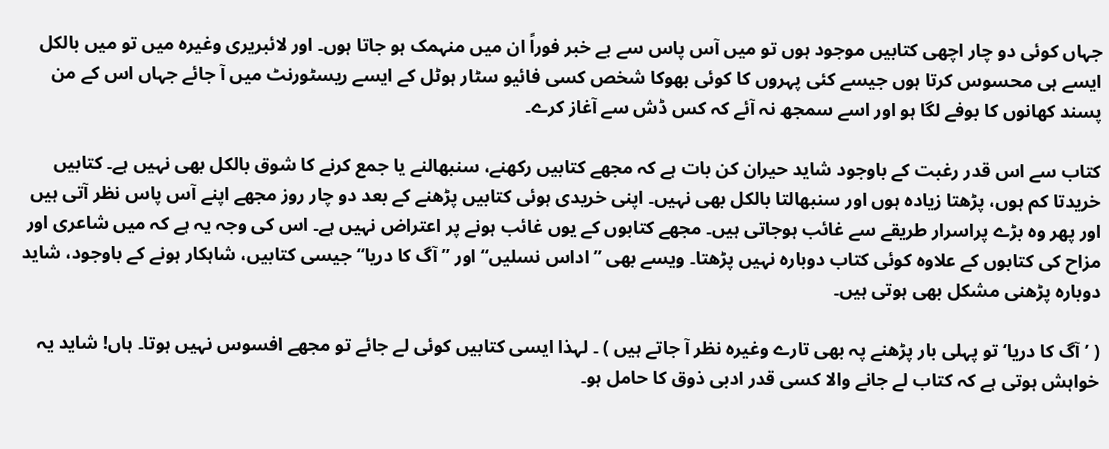جہاں کوئی دو چار اچھی کتابیں موجود ہوں تو میں آس پاس سے بے خبر فوراً ان میں منہمک ہو جاتا ہوں۔ اور لائبریری وغیرہ میں تو میں بالکل ایسے ہی محسوس کرتا ہوں جیسے کئی پہروں کا کوئی بھوکا شخص کسی فائیو سٹار ہوٹل کے ایسے ریسٹورنٹ میں آ جائے جہاں اس کے من پسند کھانوں کا بوفے لگا ہو اور اسے سمجھ نہ آئے کہ کس ڈش سے آغاز کرے۔

کتاب سے اس قدر رغبت کے باوجود شاید حیران کن بات ہے کہ مجھے کتابیں رکھنے، سنبھالنے یا جمع کرنے کا شوق بالکل بھی نہیں ہے۔ کتابیں خریدتا کم ہوں، پڑھتا زیادہ ہوں اور سنبھالتا بالکل بھی نہیں۔ اپنی خریدی ہوئی کتابیں پڑھنے کے بعد دو چار روز مجھے اپنے آس پاس نظر آتی ہیں اور پھر وہ بڑے پراسرار طریقے سے غائب ہوجاتی ہیں۔ مجھے کتابوں کے یوں غائب ہونے پر اعتراض نہیں ہے۔ اس کی وجہ یہ ہے کہ میں شاعری اور مزاح کی کتابوں کے علاوہ کوئی کتاب دوبارہ نہیں پڑھتا۔ ویسے بھی ”اداس نسلیں“ اور ”آگ کا دریا“ جیسی کتابیں، شاہکار ہونے کے باوجود، شاید دوبارہ پڑھنی مشکل بھی ہوتی ہیں۔

( ’آگ کا دریا‘ تو پہلی بار پڑھنے پہ بھی تارے وغیرہ نظر آ جاتے ہیں ) ۔ لہذا ایسی کتابیں کوئی لے جائے تو مجھے افسوس نہیں ہوتا۔ ہاں! شاید یہ خواہش ہوتی ہے کہ کتاب لے جانے والا کسی قدر ادبی ذوق کا حامل ہو۔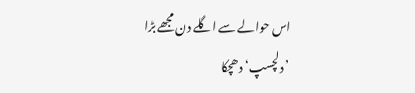اس حوالے سے اگلے دن مجھے بڑا ’دلچسپ‘ دھچکا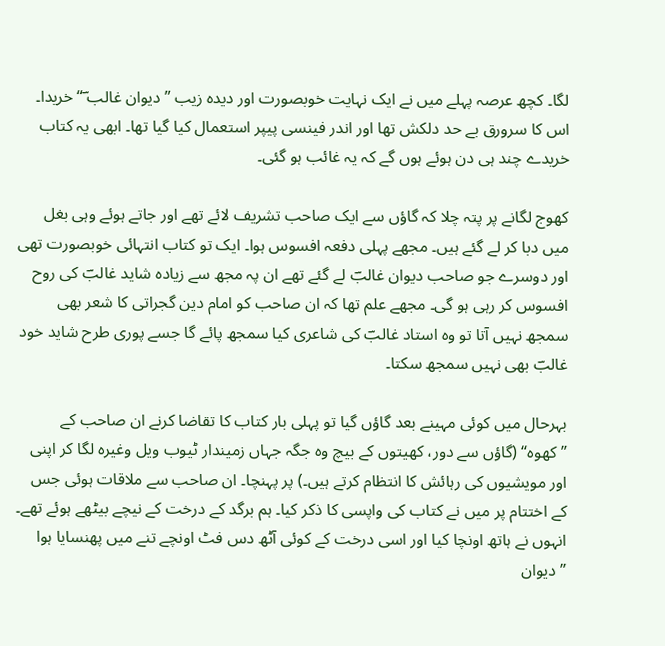لگا۔ کچھ عرصہ پہلے میں نے ایک نہایت خوبصورت اور دیدہ زیب ”دیوان غالب ؔ“ خریدا۔ اس کا سرورق بے حد دلکش تھا اور اندر فینسی پیپر استعمال کیا گیا تھا۔ ابھی یہ کتاب خریدے چند ہی دن ہوئے ہوں گے کہ یہ غائب ہو گئی۔

کھوج لگانے پر پتہ چلا کہ گاؤں سے ایک صاحب تشریف لائے تھے اور جاتے ہوئے وہی بغل میں دبا کر لے گئے ہیں۔ مجھے پہلی دفعہ افسوس ہوا۔ ایک تو کتاب انتہائی خوبصورت تھی اور دوسرے جو صاحب دیوان غالبؔ لے گئے تھے ان پہ مجھ سے زیادہ شاید غالبؔ کی روح افسوس کر رہی ہو گی۔ مجھے علم تھا کہ ان صاحب کو امام دین گجراتی کا شعر بھی سمجھ نہیں آتا تو وہ استاد غالبؔ کی شاعری کیا سمجھ پائے گا جسے پوری طرح شاید خود غالبؔ بھی نہیں سمجھ سکتا۔

بہرحال میں کوئی مہینے بعد گاؤں گیا تو پہلی بار کتاب کا تقاضا کرنے ان صاحب کے ”کھوہ“ (گاؤں سے دور، کھیتوں کے بیچ وہ جگہ جہاں زمیندار ٹیوب ویل وغیرہ لگا کر اپنی اور مویشیوں کی رہائش کا انتظام کرتے ہیں۔) پر پہنچا۔ ان صاحب سے ملاقات ہوئی جس کے اختتام پر میں نے کتاب کی واپسی کا ذکر کیا۔ ہم برگد کے درخت کے نیچے بیٹھے ہوئے تھے۔ انہوں نے ہاتھ اونچا کیا اور اسی درخت کے کوئی آٹھ دس فٹ اونچے تنے میں پھنسایا ہوا ”دیوان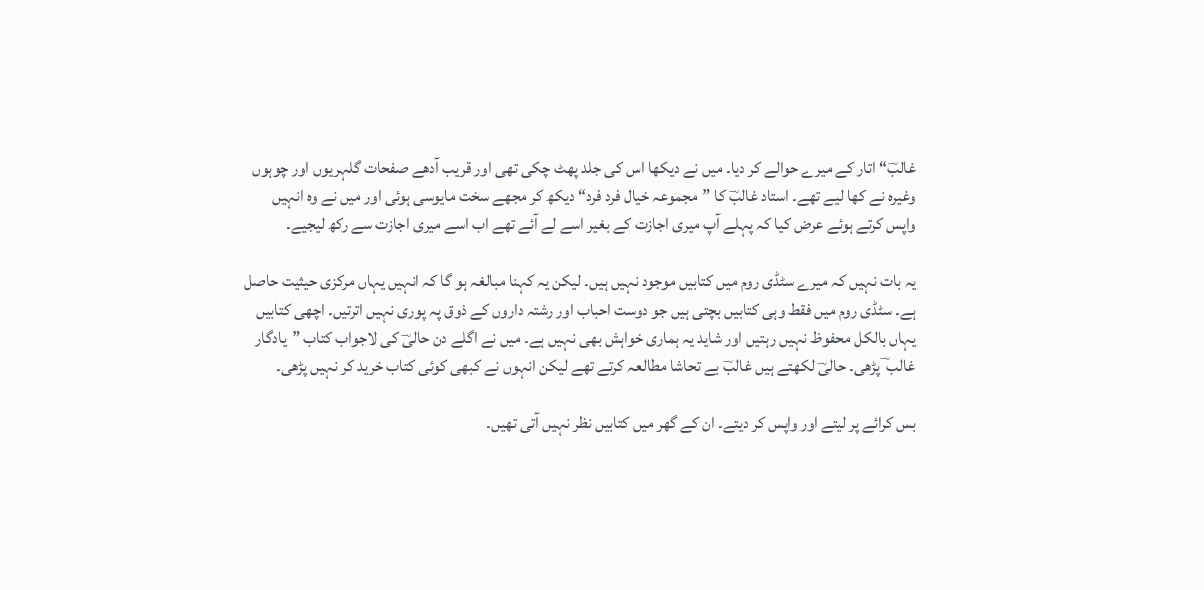غالبؔ“ اتار کے میرے حوالے کر دیا۔ میں نے دیکھا اس کی جلد پھٹ چکی تھی اور قریب آدھے صفحات گلہریوں اور چوہوں وغیرہ نے کھا لیے تھے۔ استاد غالبؔ کا ”مجموعہ خیال فرد فرد“ دیکھ کر مجھے سخت مایوسی ہوئی اور میں نے وہ انہیں واپس کرتے ہوئے عرض کیا کہ پہلے آپ میری اجازت کے بغیر اسے لے آئے تھے اب اسے میری اجازت سے رکھ لیجیے۔

یہ بات نہیں کہ میرے سٹڈی روم میں کتابیں موجود نہیں ہیں۔ لیکن یہ کہنا مبالغہ ہو گا کہ انہیں یہاں مرکزی حیثیت حاصل ہے۔ سٹڈی روم میں فقط وہی کتابیں بچتی ہیں جو دوست احباب اور رشتہ داروں کے ذوق پہ پوری نہیں اترتیں۔ اچھی کتابیں یہاں بالکل محفوظ نہیں رہتیں اور شاید یہ ہماری خواہش بھی نہیں ہے۔ میں نے اگلے دن حالیؔ کی لاجواب کتاب ”یادگار غالب ؔ پڑھی۔ حالیؔ لکھتے ہیں غالبؔ بے تحاشا مطالعہ کرتے تھے لیکن انہوں نے کبھی کوئی کتاب خرید کر نہیں پڑھی۔

بس کرائے پر لیتے اور واپس کر دیتے۔ ان کے گھر میں کتابیں نظر نہیں آتی تھیں۔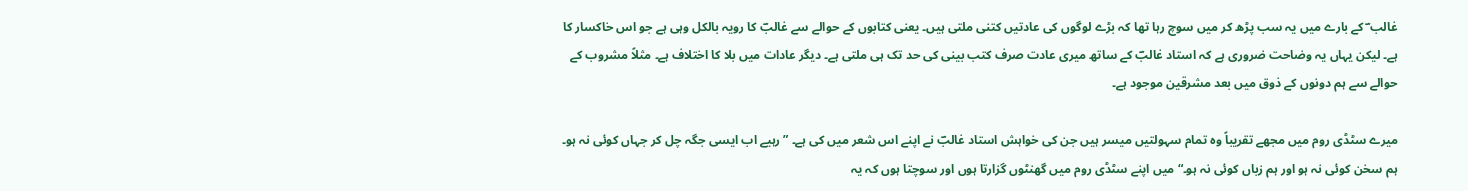غالب ؔ کے بارے میں یہ سب پڑھ کر میں سوچ رہا تھا کہ بڑے لوگوں کی عادتیں کتنی ملتی ہیں۔ یعنی کتابوں کے حوالے سے غالبؔ کا رویہ بالکل وہی ہے جو اس خاکسار کا ہے۔ لیکن یہاں یہ وضاحت ضروری ہے کہ استاد غالبؔ کے ساتھ میری عادت صرف کتب بینی کی حد تک ہی ملتی ہے۔ دیگر عادات میں بلا کا اختلاف ہے۔ مثلاً مشروب کے حوالے سے ہم دونوں کے ذوق میں بعد مشرقین موجود ہے۔

میرے سٹڈی روم میں مجھے تقریباً وہ تمام سہولتیں میسر ہیں جن کی خواہش استاد غالبؔ نے اپنے اس شعر میں کی ہے۔ ”رہیے اب ایسی جگہ چل کر جہاں کوئی نہ ہو۔ ہم سخن کوئی نہ ہو اور ہم زباں کوئی نہ ہو۔“ میں اپنے سٹڈی روم میں گھنٹوں گزارتا ہوں اور سوچتا ہوں کہ یہ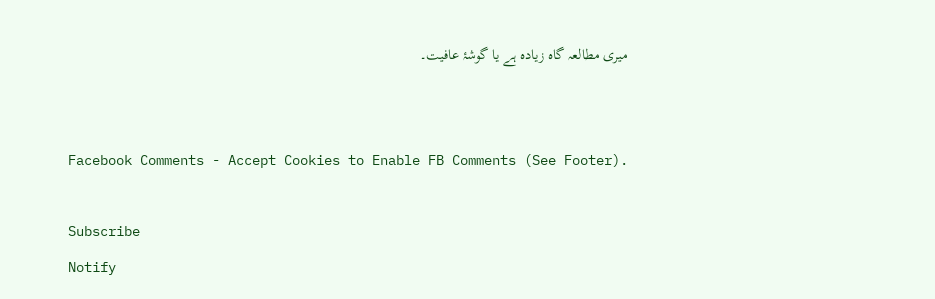میری مطالعہ گاہ زیادہ ہے یا گوشۂ عافیت۔


Facebook Comments - Accept Cookies to Enable FB Comments (See Footer).

Subscribe
Notify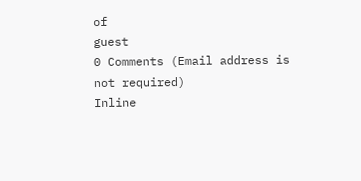of
guest
0 Comments (Email address is not required)
Inline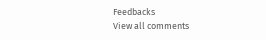Feedbacks
View all comments